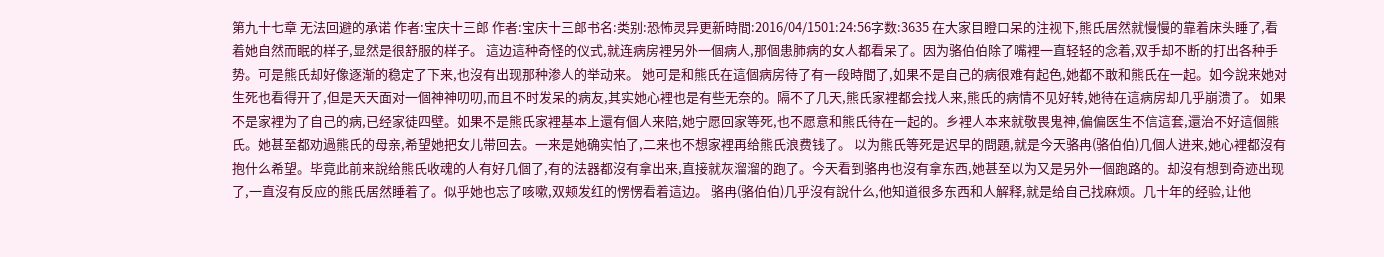第九十七章 无法回避的承诺 作者:宝庆十三郎 作者:宝庆十三郎书名:类别:恐怖灵异更新時間:2016/04/1501:24:56字数:3635 在大家目瞪口呆的注视下,熊氏居然就慢慢的靠着床头睡了,看着她自然而眠的样子,显然是很舒服的样子。 這边這种奇怪的仪式,就连病房裡另外一個病人,那個患肺病的女人都看呆了。因为骆伯伯除了嘴裡一直轻轻的念着,双手却不断的打出各种手势。可是熊氏却好像逐渐的稳定了下来,也沒有出现那种渗人的举动来。 她可是和熊氏在這個病房待了有一段時間了,如果不是自己的病很难有起色,她都不敢和熊氏在一起。如今說来她对生死也看得开了,但是天天面对一個神神叨叨,而且不时发呆的病友,其实她心裡也是有些无奈的。隔不了几天,熊氏家裡都会找人来,熊氏的病情不见好转,她待在這病房却几乎崩溃了。 如果不是家裡为了自己的病,已经家徒四壁。如果不是熊氏家裡基本上還有個人来陪,她宁愿回家等死,也不愿意和熊氏待在一起的。乡裡人本来就敬畏鬼神,偏偏医生不信這套,還治不好這個熊氏。她甚至都劝過熊氏的母亲,希望她把女儿带回去。一来是她确实怕了,二来也不想家裡再给熊氏浪费钱了。 以为熊氏等死是迟早的問題,就是今天骆冉(骆伯伯)几個人进来,她心裡都沒有抱什么希望。毕竟此前来說给熊氏收魂的人有好几個了,有的法器都沒有拿出来,直接就灰溜溜的跑了。今天看到骆冉也沒有拿东西,她甚至以为又是另外一個跑路的。却沒有想到奇迹出现了,一直沒有反应的熊氏居然睡着了。似乎她也忘了咳嗽,双颊发红的愣愣看着這边。 骆冉(骆伯伯)几乎沒有說什么,他知道很多东西和人解释,就是给自己找麻烦。几十年的经验,让他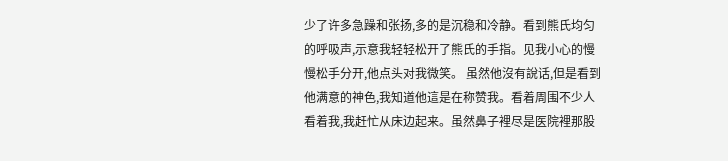少了许多急躁和张扬,多的是沉稳和冷静。看到熊氏均匀的呼吸声,示意我轻轻松开了熊氏的手指。见我小心的慢慢松手分开,他点头对我微笑。 虽然他沒有說话,但是看到他满意的神色,我知道他這是在称赞我。看着周围不少人看着我,我赶忙从床边起来。虽然鼻子裡尽是医院裡那股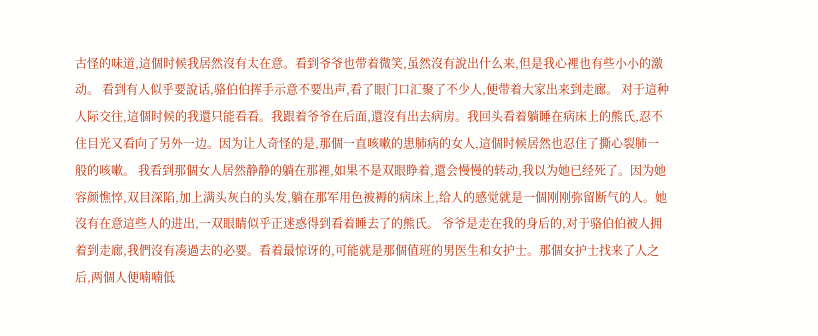古怪的味道,這個时候我居然沒有太在意。看到爷爷也带着微笑,虽然沒有說出什么来,但是我心裡也有些小小的激动。 看到有人似乎要說话,骆伯伯挥手示意不要出声,看了眼门口汇聚了不少人,便带着大家出来到走廊。 对于這种人际交往,這個时候的我還只能看看。我跟着爷爷在后面,還沒有出去病房。我回头看着躺睡在病床上的熊氏,忍不住目光又看向了另外一边。因为让人奇怪的是,那個一直咳嗽的患肺病的女人,這個时候居然也忍住了撕心裂肺一般的咳嗽。 我看到那個女人居然静静的躺在那裡,如果不是双眼睁着,還会慢慢的转动,我以为她已经死了。因为她容颜憔悴,双目深陷,加上满头灰白的头发,躺在那军用色被褥的病床上,给人的感觉就是一個刚刚弥留断气的人。她沒有在意這些人的进出,一双眼睛似乎正迷惑得到看着睡去了的熊氏。 爷爷是走在我的身后的,对于骆伯伯被人拥着到走廊,我們沒有凑過去的必要。看着最惊讶的,可能就是那個值班的男医生和女护士。那個女护士找来了人之后,两個人便喃喃低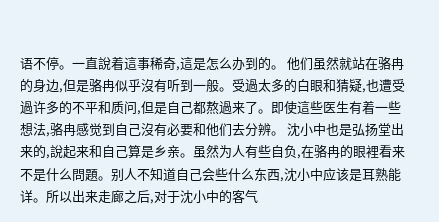语不停。一直說着這事稀奇,這是怎么办到的。 他们虽然就站在骆冉的身边,但是骆冉似乎沒有听到一般。受過太多的白眼和猜疑,也遭受過许多的不平和质问,但是自己都熬過来了。即使這些医生有着一些想法,骆冉感觉到自己沒有必要和他们去分辨。 沈小中也是弘扬堂出来的,說起来和自己算是乡亲。虽然为人有些自负,在骆冉的眼裡看来不是什么問題。别人不知道自己会些什么东西,沈小中应该是耳熟能详。所以出来走廊之后,对于沈小中的客气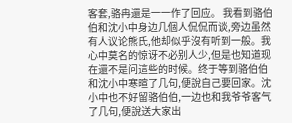客套,骆冉還是一一作了回应。 我看到骆伯伯和沈小中身边几個人侃侃而谈,旁边虽然有人议论熊氏,他却似乎沒有听到一般。我心中莫名的惊讶不必别人少,但是也知道现在還不是问這些的时候。终于等到骆伯伯和沈小中寒暄了几句,便說自己要回家。沈小中也不好留骆伯伯,一边也和我爷爷客气了几句,便說送大家出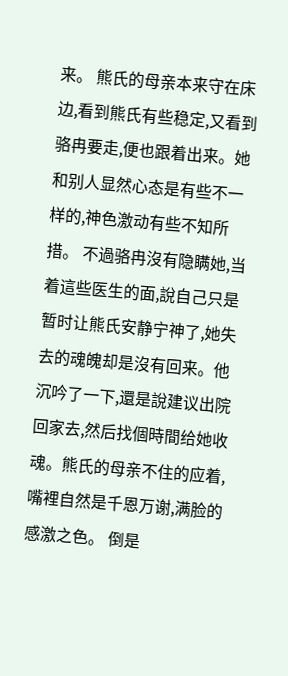来。 熊氏的母亲本来守在床边,看到熊氏有些稳定,又看到骆冉要走,便也跟着出来。她和别人显然心态是有些不一样的,神色激动有些不知所措。 不過骆冉沒有隐瞒她,当着這些医生的面,說自己只是暂时让熊氏安静宁神了,她失去的魂魄却是沒有回来。他沉吟了一下,還是說建议出院回家去,然后找個時間给她收魂。熊氏的母亲不住的应着,嘴裡自然是千恩万谢,满脸的感激之色。 倒是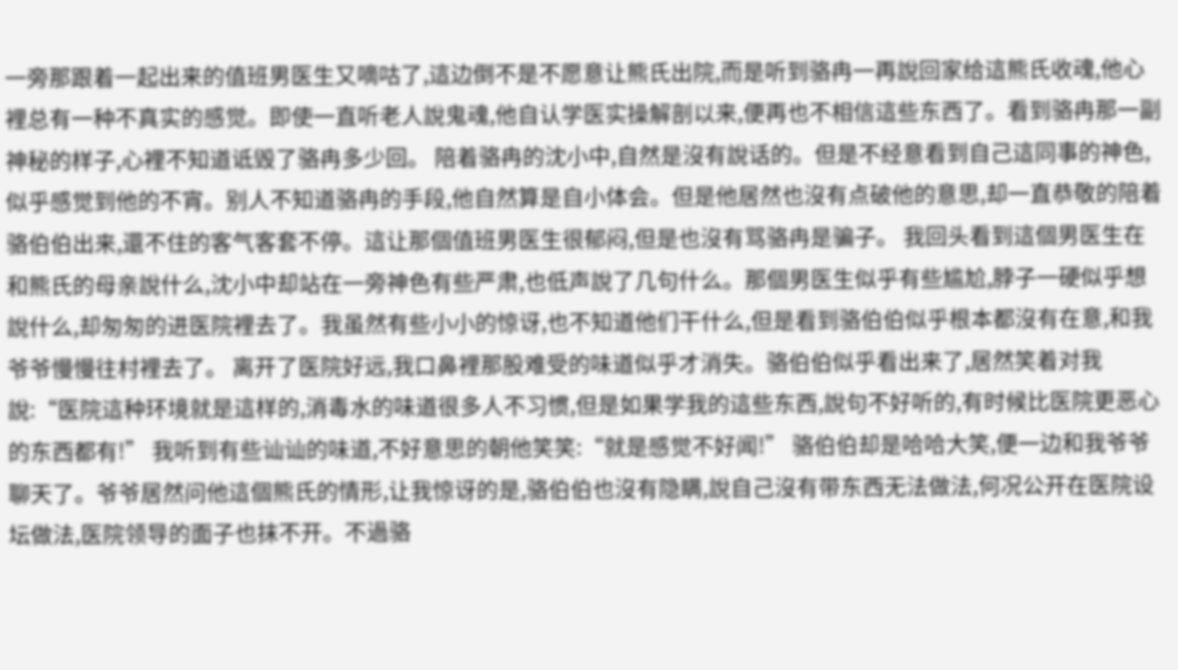一旁那跟着一起出来的值班男医生又嘀咕了,這边倒不是不愿意让熊氏出院,而是听到骆冉一再說回家给這熊氏收魂,他心裡总有一种不真实的感觉。即使一直听老人說鬼魂,他自认学医实操解剖以来,便再也不相信這些东西了。看到骆冉那一副神秘的样子,心裡不知道诋毁了骆冉多少回。 陪着骆冉的沈小中,自然是沒有說话的。但是不经意看到自己這同事的神色,似乎感觉到他的不宵。别人不知道骆冉的手段,他自然算是自小体会。但是他居然也沒有点破他的意思,却一直恭敬的陪着骆伯伯出来,還不住的客气客套不停。這让那個值班男医生很郁闷,但是也沒有骂骆冉是骗子。 我回头看到這個男医生在和熊氏的母亲說什么,沈小中却站在一旁神色有些严肃,也低声說了几句什么。那個男医生似乎有些尴尬,脖子一硬似乎想說什么,却匆匆的进医院裡去了。我虽然有些小小的惊讶,也不知道他们干什么,但是看到骆伯伯似乎根本都沒有在意,和我爷爷慢慢往村裡去了。 离开了医院好远,我口鼻裡那股难受的味道似乎才消失。骆伯伯似乎看出来了,居然笑着对我說:“医院這种环境就是這样的,消毒水的味道很多人不习惯,但是如果学我的這些东西,說句不好听的,有时候比医院更恶心的东西都有!” 我听到有些讪讪的味道,不好意思的朝他笑笑:“就是感觉不好闻!” 骆伯伯却是哈哈大笑,便一边和我爷爷聊天了。爷爷居然问他這個熊氏的情形,让我惊讶的是,骆伯伯也沒有隐瞒,說自己沒有带东西无法做法,何况公开在医院设坛做法,医院领导的面子也抹不开。不過骆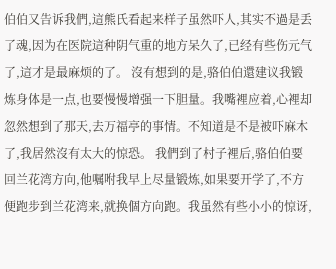伯伯又告诉我們,這熊氏看起来样子虽然吓人,其实不過是丢了魂,因为在医院這种阴气重的地方呆久了,已经有些伤元气了,這才是最麻烦的了。 沒有想到的是,骆伯伯還建议我锻炼身体是一点,也要慢慢增强一下胆量。我嘴裡应着,心裡却忽然想到了那天,去万福亭的事情。不知道是不是被吓麻木了,我居然沒有太大的惊恐。 我們到了村子裡后,骆伯伯要回兰花湾方向,他嘱咐我早上尽量锻炼,如果要开学了,不方便跑步到兰花湾来,就换個方向跑。我虽然有些小小的惊讶,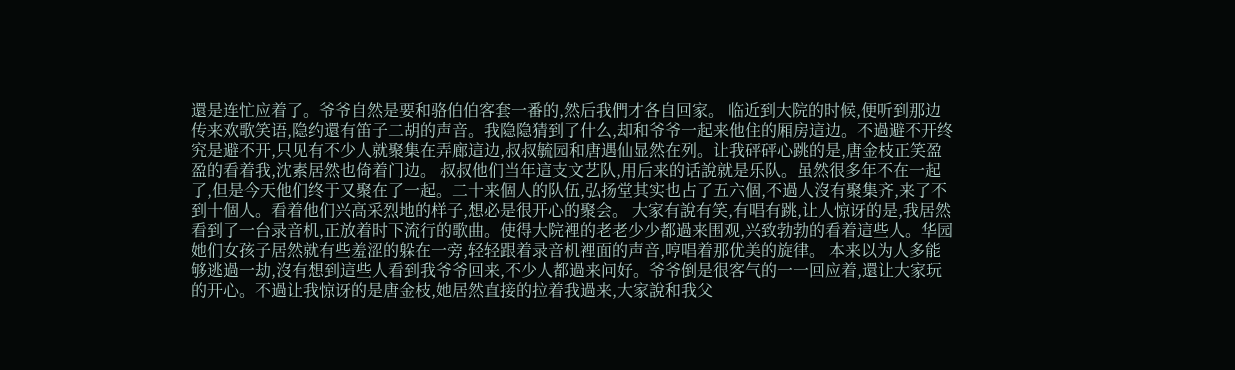還是连忙应着了。爷爷自然是要和骆伯伯客套一番的,然后我們才各自回家。 临近到大院的时候,便听到那边传来欢歌笑语,隐约還有笛子二胡的声音。我隐隐猜到了什么,却和爷爷一起来他住的厢房這边。不過避不开终究是避不开,只见有不少人就聚集在弄廊這边,叔叔毓园和唐遇仙显然在列。让我砰砰心跳的是,唐金枝正笑盈盈的看着我,沈素居然也倚着门边。 叔叔他们当年這支文艺队,用后来的话說就是乐队。虽然很多年不在一起了,但是今天他们终于又聚在了一起。二十来個人的队伍,弘扬堂其实也占了五六個,不過人沒有聚集齐,来了不到十個人。看着他们兴高采烈地的样子,想必是很开心的聚会。 大家有說有笑,有唱有跳,让人惊讶的是,我居然看到了一台录音机,正放着时下流行的歌曲。使得大院裡的老老少少都過来围观,兴致勃勃的看着這些人。华园她们女孩子居然就有些羞涩的躲在一旁,轻轻跟着录音机裡面的声音,哼唱着那优美的旋律。 本来以为人多能够逃過一劫,沒有想到這些人看到我爷爷回来,不少人都過来问好。爷爷倒是很客气的一一回应着,還让大家玩的开心。不過让我惊讶的是唐金枝,她居然直接的拉着我過来,大家說和我父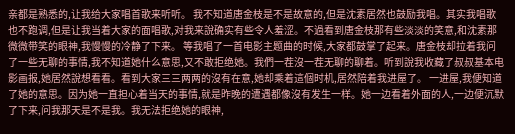亲都是熟悉的,让我给大家唱首歌来听听。 我不知道唐金枝是不是故意的,但是沈素居然也鼓励我唱。其实我唱歌也不跑调,但是让我当着大家的面唱歌,对我来說确实有些令人羞涩。不過看到唐金枝那有些淡淡的笑意,和沈素那微微带笑的眼神,我慢慢的冷静了下来。 等我唱了一首电影主题曲的时候,大家都鼓掌了起来。唐金枝却拉着我问了一些无聊的事情,我不知道她什么意思,又不敢拒绝她。我們一茬沒一茬无聊的聊着。听到說我收藏了叔叔基本电影画报,她居然說想看看。看到大家三三两两的沒有在意,她却乘着這個时机,居然陪着我进屋了。 一进屋,我便知道了她的意思。因为她一直担心着当天的事情,就是昨晚的遭遇都像沒有发生一样。她一边看着外面的人,一边便沉默了下来,问我那天是不是我。我无法拒绝她的眼神,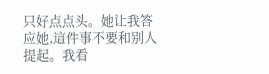只好点点头。她让我答应她,這件事不要和别人提起。我看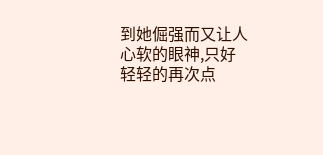到她倔强而又让人心软的眼神,只好轻轻的再次点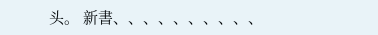头。 新書、、、、、、、、、、